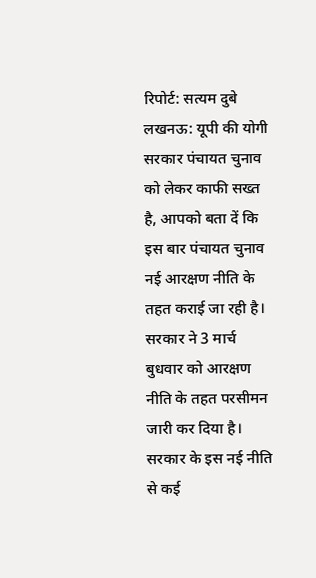रिपोर्ट: सत्यम दुबे
लखनऊ: यूपी की योगी सरकार पंचायत चुनाव को लेकर काफी सख्त है, आपको बता दें कि इस बार पंचायत चुनाव नई आरक्षण नीति के तहत कराई जा रही है। सरकार ने 3 मार्च बुधवार को आरक्षण नीति के तहत परसीमन जारी कर दिया है। सरकार के इस नई नीति से कई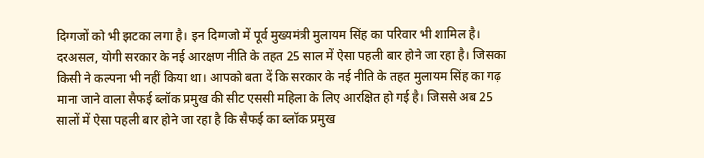दिग्गजों को भी झटका लगा है। इन दिग्गजो में पूर्व मुख्यमंत्री मुलायम सिंह का परिवार भी शामिल है।
दरअसल, योगी सरकार के नई आरक्षण नीति के तहत 25 साल में ऐसा पहली बार होने जा रहा है। जिसका किसी ने कल्पना भी नहीं किया था। आपको बता दें कि सरकार के नई नीति के तहत मुलायम सिंह का गढ़ माना जाने वाला सैफई ब्लॉक प्रमुख की सीट एससी महिला के लिए आरक्षित हो गई है। जिससे अब 25 सालों में ऐसा पहली बार होने जा रहा है कि सैफई का ब्लॉक प्रमुख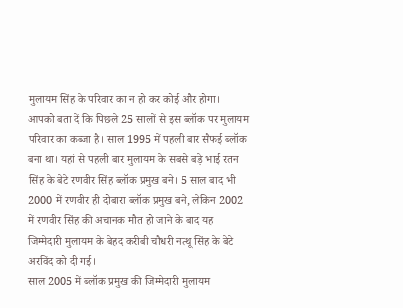मुलायम सिंह के परिवार का न हो कर कोई और होगा।
आपको बता दें कि पिछले 25 सालों से इस ब्लॉक पर मुलायम परिवार का कब्जा है। साल 1995 में पहली बार सैफई ब्लॉक बना था। यहां से पहली बार मुलायम के सबसे बड़े भाई रतन सिंह के बेटे रणवीर सिंह ब्लॉक प्रमुख बने। 5 साल बाद भी 2000 में रणवीर ही दोबारा ब्लॉक प्रमुख बने, लेकिन 2002 में रणवीर सिंह की अचानक मौत हो जाने के बाद यह जिम्मेदारी मुलायम के बेहद करीबी चौधरी नत्थू सिंह के बेटे अरविंद को दी गई।
साल 2005 में ब्लॉक प्रमुख की जिम्मेदारी मुलायम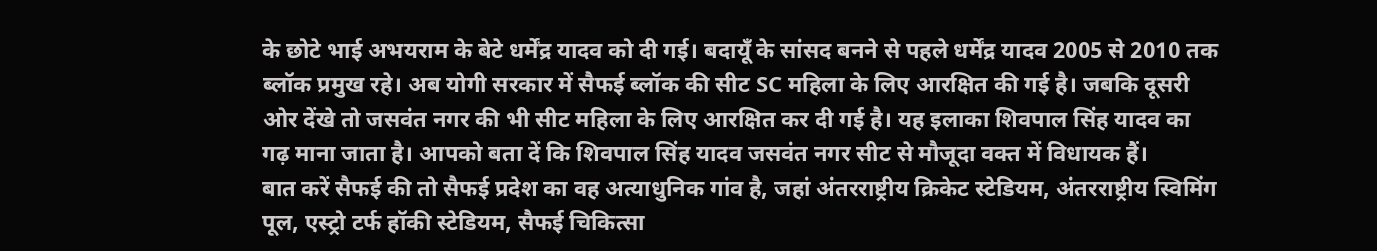के छोटे भाई अभयराम के बेटे धर्मेंद्र यादव को दी गई। बदायूँ के सांसद बनने से पहले धर्मेंद्र यादव 2005 से 2010 तक ब्लॉक प्रमुख रहे। अब योगी सरकार में सैफई ब्लॉक की सीट SC महिला के लिए आरक्षित की गई है। जबकि दूसरी ओर देंखे तो जसवंत नगर की भी सीट महिला के लिए आरक्षित कर दी गई है। यह इलाका शिवपाल सिंह यादव का गढ़ माना जाता है। आपको बता दें कि शिवपाल सिंह यादव जसवंत नगर सीट से मौजूदा वक्त में विधायक हैं।
बात करें सैफई की तो सैफई प्रदेश का वह अत्याधुनिक गांव है, जहां अंतरराष्ट्रीय क्रिकेट स्टेडियम, अंतरराष्ट्रीय स्विमिंग पूल, एस्ट्रो टर्फ हॉकी स्टेडियम, सैफई चिकित्सा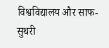विश्वविद्यालय और साफ-सुथरी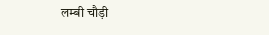लम्बी चौड़ी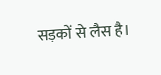सड़कों से लैस है।